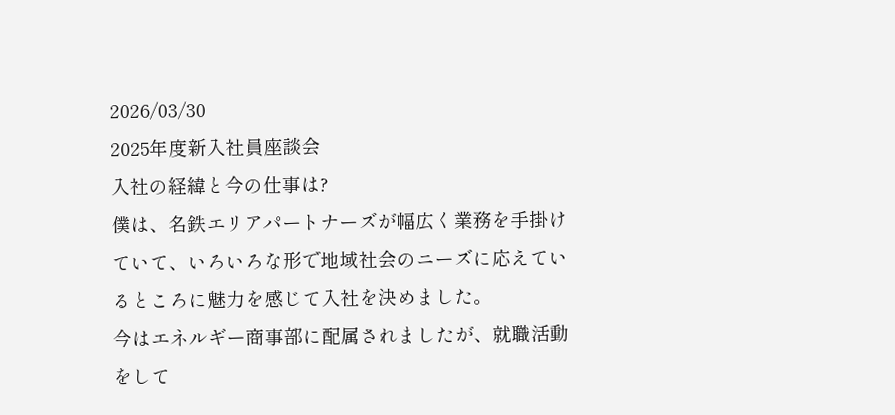2026/03/30
2025年度新入社員座談会
入社の経緯と今の仕事は?
僕は、名鉄エリアパートナーズが幅広く業務を手掛けていて、いろいろな形で地域社会のニーズに応えているところに魅力を感じて入社を決めました。
今はエネルギー商事部に配属されましたが、就職活動をして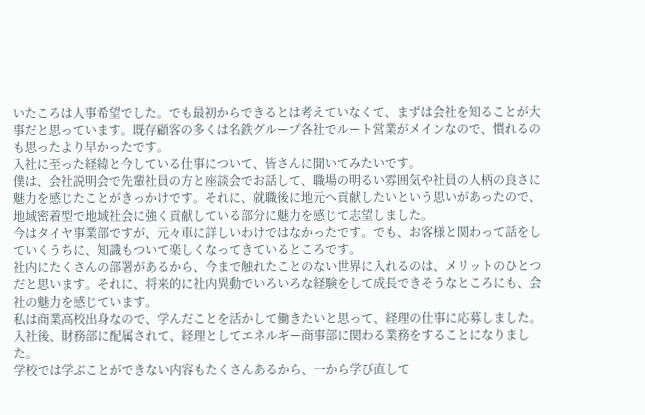いたころは人事希望でした。でも最初からできるとは考えていなくて、まずは会社を知ることが大事だと思っています。既存顧客の多くは名鉄グループ各社でルート営業がメインなので、慣れるのも思ったより早かったです。
入社に至った経緯と今している仕事について、皆さんに聞いてみたいです。
僕は、会社説明会で先輩社員の方と座談会でお話して、職場の明るい雰囲気や社員の人柄の良さに魅力を感じたことがきっかけです。それに、就職後に地元へ貢献したいという思いがあったので、地域密着型で地域社会に強く貢献している部分に魅力を感じて志望しました。
今はタイヤ事業部ですが、元々車に詳しいわけではなかったです。でも、お客様と関わって話をしていくうちに、知識もついて楽しくなってきているところです。
社内にたくさんの部署があるから、今まで触れたことのない世界に入れるのは、メリットのひとつだと思います。それに、将来的に社内異動でいろいろな経験をして成長できそうなところにも、会社の魅力を感じています。
私は商業高校出身なので、学んだことを活かして働きたいと思って、経理の仕事に応募しました。入社後、財務部に配属されて、経理としてエネルギー商事部に関わる業務をすることになりました。
学校では学ぶことができない内容もたくさんあるから、一から学び直して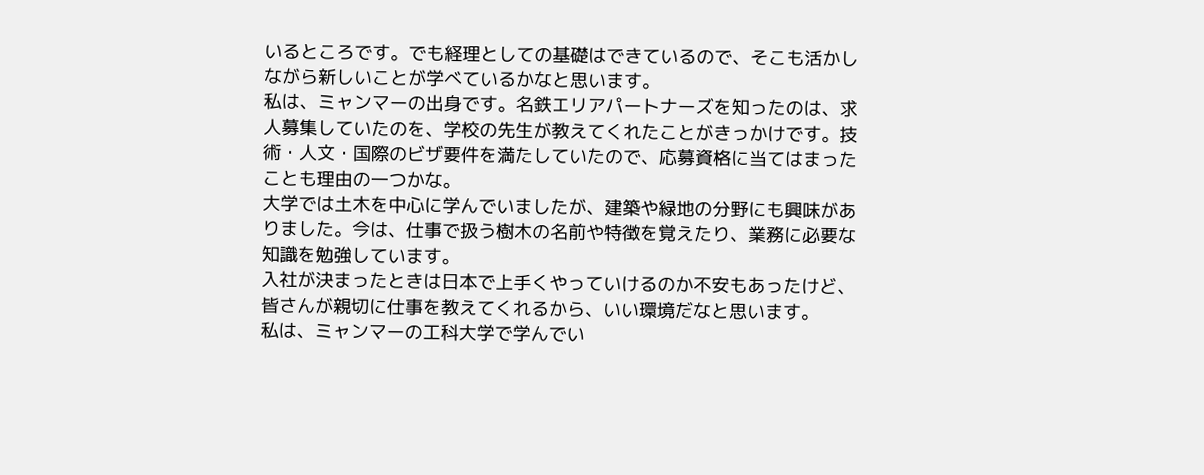いるところです。でも経理としての基礎はできているので、そこも活かしながら新しいことが学べているかなと思います。
私は、ミャンマーの出身です。名鉄エリアパートナーズを知ったのは、求人募集していたのを、学校の先生が教えてくれたことがきっかけです。技術・人文・国際のビザ要件を満たしていたので、応募資格に当てはまったことも理由の一つかな。
大学では土木を中心に学んでいましたが、建築や緑地の分野にも興味がありました。今は、仕事で扱う樹木の名前や特徴を覚えたり、業務に必要な知識を勉強しています。
入社が決まったときは日本で上手くやっていけるのか不安もあったけど、皆さんが親切に仕事を教えてくれるから、いい環境だなと思います。
私は、ミャンマーの工科大学で学んでい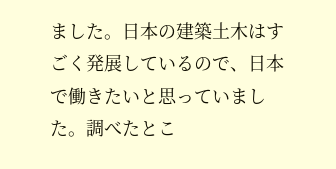ました。日本の建築土木はすごく発展しているので、日本で働きたいと思っていました。調べたとこ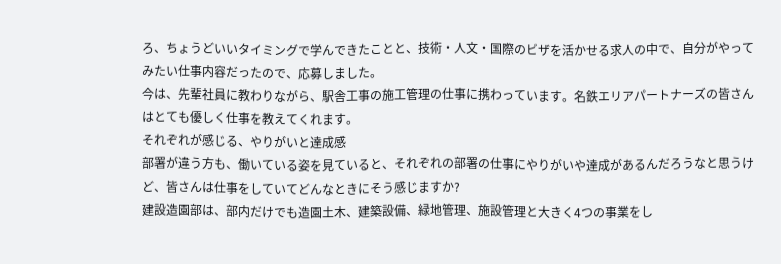ろ、ちょうどいいタイミングで学んできたことと、技術・人文・国際のビザを活かせる求人の中で、自分がやってみたい仕事内容だったので、応募しました。
今は、先輩社員に教わりながら、駅舎工事の施工管理の仕事に携わっています。名鉄エリアパートナーズの皆さんはとても優しく仕事を教えてくれます。
それぞれが感じる、やりがいと達成感
部署が違う方も、働いている姿を見ていると、それぞれの部署の仕事にやりがいや達成があるんだろうなと思うけど、皆さんは仕事をしていてどんなときにそう感じますか?
建設造園部は、部内だけでも造園土木、建築設備、緑地管理、施設管理と大きく4つの事業をし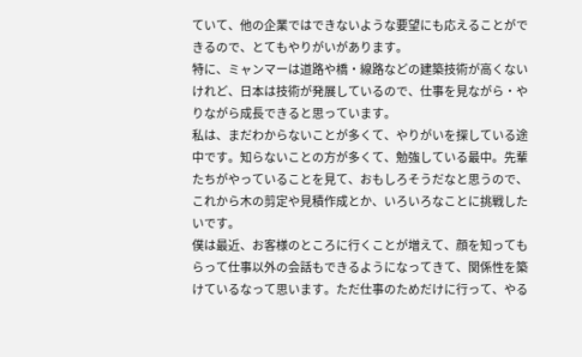ていて、他の企業ではできないような要望にも応えることができるので、とてもやりがいがあります。
特に、ミャンマーは道路や橋・線路などの建築技術が高くないけれど、日本は技術が発展しているので、仕事を見ながら・やりながら成長できると思っています。
私は、まだわからないことが多くて、やりがいを探している途中です。知らないことの方が多くて、勉強している最中。先輩たちがやっていることを見て、おもしろそうだなと思うので、これから木の剪定や見積作成とか、いろいろなことに挑戦したいです。
僕は最近、お客様のところに行くことが増えて、顔を知ってもらって仕事以外の会話もできるようになってきて、関係性を築けているなって思います。ただ仕事のためだけに行って、やる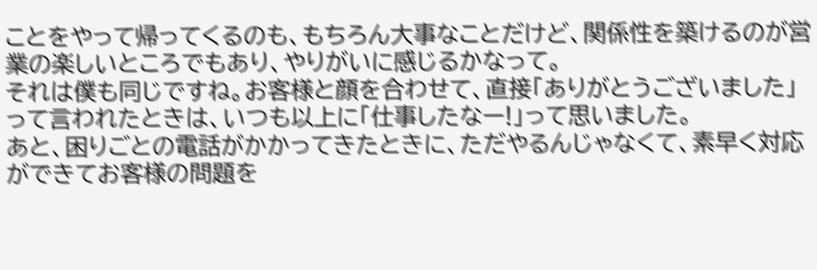ことをやって帰ってくるのも、もちろん大事なことだけど、関係性を築けるのが営業の楽しいところでもあり、やりがいに感じるかなって。
それは僕も同じですね。お客様と顔を合わせて、直接「ありがとうございました」って言われたときは、いつも以上に「仕事したなー!」って思いました。
あと、困りごとの電話がかかってきたときに、ただやるんじゃなくて、素早く対応ができてお客様の問題を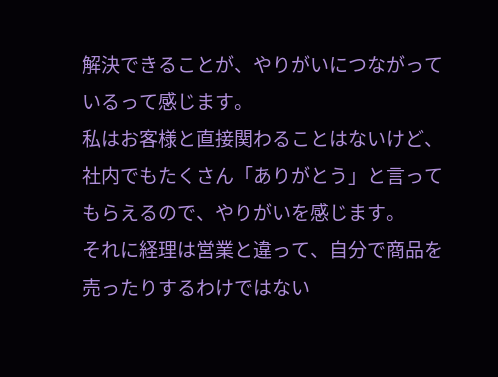解決できることが、やりがいにつながっているって感じます。
私はお客様と直接関わることはないけど、社内でもたくさん「ありがとう」と言ってもらえるので、やりがいを感じます。
それに経理は営業と違って、自分で商品を売ったりするわけではない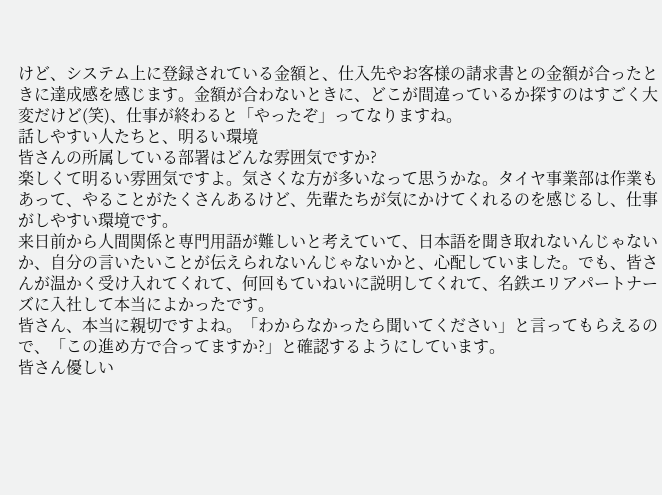けど、システム上に登録されている金額と、仕入先やお客様の請求書との金額が合ったときに達成感を感じます。金額が合わないときに、どこが間違っているか探すのはすごく大変だけど(笑)、仕事が終わると「やったぞ」ってなりますね。
話しやすい人たちと、明るい環境
皆さんの所属している部署はどんな雰囲気ですか?
楽しくて明るい雰囲気ですよ。気さくな方が多いなって思うかな。タイヤ事業部は作業もあって、やることがたくさんあるけど、先輩たちが気にかけてくれるのを感じるし、仕事がしやすい環境です。
来日前から人間関係と専門用語が難しいと考えていて、日本語を聞き取れないんじゃないか、自分の言いたいことが伝えられないんじゃないかと、心配していました。でも、皆さんが温かく受け入れてくれて、何回もていねいに説明してくれて、名鉄エリアパートナーズに入社して本当によかったです。
皆さん、本当に親切ですよね。「わからなかったら聞いてください」と言ってもらえるので、「この進め方で合ってますか?」と確認するようにしています。
皆さん優しい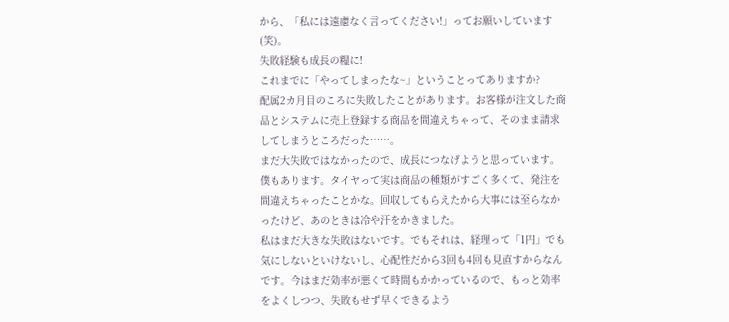から、「私には遠慮なく言ってください!」ってお願いしています(笑)。
失敗経験も成長の糧に!
これまでに「やってしまったな~」ということってありますか?
配属2カ月目のころに失敗したことがあります。お客様が注文した商品とシステムに売上登録する商品を間違えちゃって、そのまま請求してしまうところだった……。
まだ大失敗ではなかったので、成長につなげようと思っています。
僕もあります。タイヤって実は商品の種類がすごく多くて、発注を間違えちゃったことかな。回収してもらえたから大事には至らなかったけど、あのときは冷や汗をかきました。
私はまだ大きな失敗はないです。でもそれは、経理って「1円」でも気にしないといけないし、心配性だから3回も4回も見直すからなんです。今はまだ効率が悪くて時間もかかっているので、もっと効率をよくしつつ、失敗もせず早くできるよう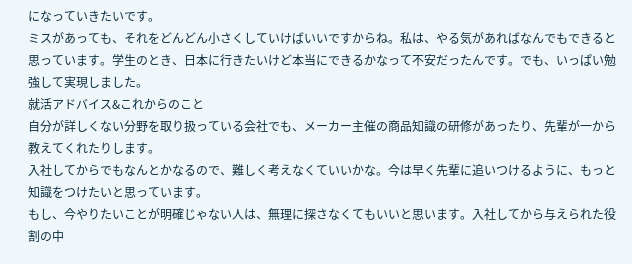になっていきたいです。
ミスがあっても、それをどんどん小さくしていけばいいですからね。私は、やる気があればなんでもできると思っています。学生のとき、日本に行きたいけど本当にできるかなって不安だったんです。でも、いっぱい勉強して実現しました。
就活アドバイス&これからのこと
自分が詳しくない分野を取り扱っている会社でも、メーカー主催の商品知識の研修があったり、先輩が一から教えてくれたりします。
入社してからでもなんとかなるので、難しく考えなくていいかな。今は早く先輩に追いつけるように、もっと知識をつけたいと思っています。
もし、今やりたいことが明確じゃない人は、無理に探さなくてもいいと思います。入社してから与えられた役割の中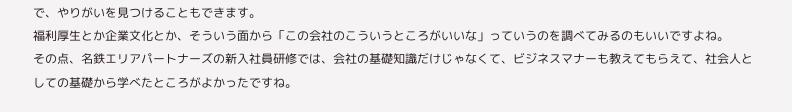で、やりがいを見つけることもできます。
福利厚生とか企業文化とか、そういう面から「この会社のこういうところがいいな」っていうのを調べてみるのもいいですよね。
その点、名鉄エリアパートナーズの新入社員研修では、会社の基礎知識だけじゃなくて、ビジネスマナーも教えてもらえて、社会人としての基礎から学べたところがよかったですね。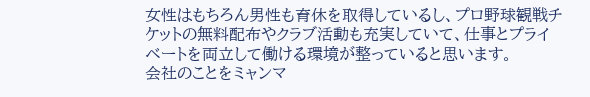女性はもちろん男性も育休を取得しているし、プロ野球観戦チケットの無料配布やクラブ活動も充実していて、仕事とプライベートを両立して働ける環境が整っていると思います。
会社のことをミャンマ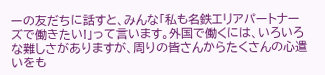ーの友だちに話すと、みんな「私も名鉄エリアパートナーズで働きたい!」って言います。外国で働くには、いろいろな難しさがありますが、周りの皆さんからたくさんの心遣いをも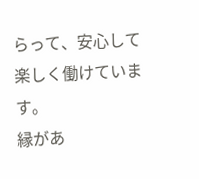らって、安心して楽しく働けています。
縁があ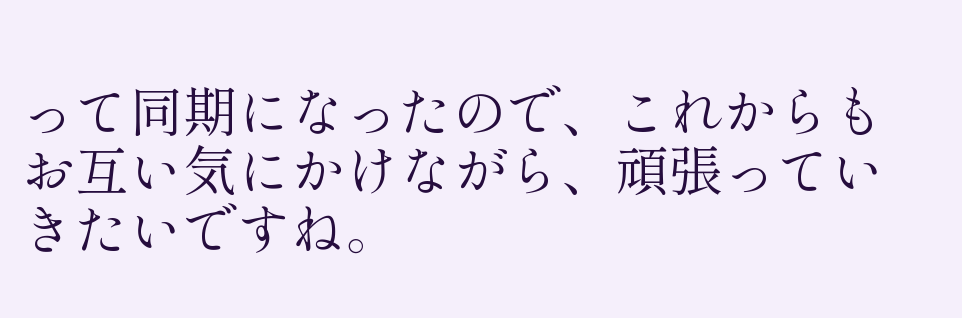って同期になったので、これからもお互い気にかけながら、頑張っていきたいですね。